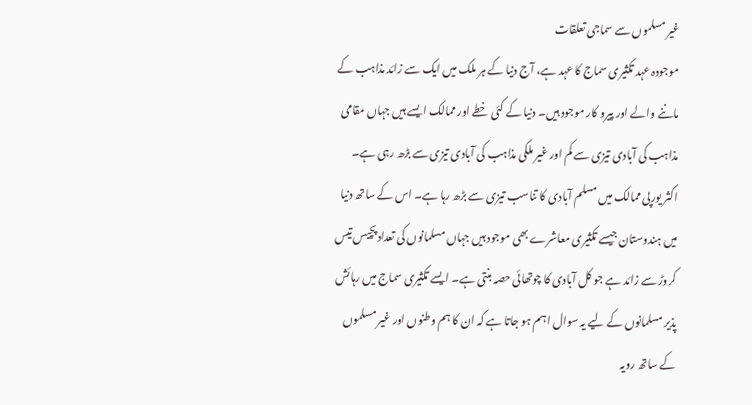غیر مسلموں سے سماجی تعلقات
موجودہ عہد تکثیری سماج کا عہد ہے، آج دنیا کے ہر ملک میں ایک سے زائد مذاہب کے ماننے والے اور پیرو کار موجود ہیں۔ دنیا کے کئی خطے اور ممالک ایسے ہیں جہاں مقامی مذاہب کی آبادی تیزی سے کم اور غیر ملکی مذاہب کی آبادی تیزی سے بڑھ رہی ہے۔ اکثر یورپی ممالک میں مسلم آبادی کا تناسب تیزی سے بڑھ رہا ہے۔ اس کے ساتھ دنیا میں ہندوستان جیسے تکثیری معاشرے بھی موجود ہیں جہاں مسلمانوں کی تعدادپچیس تیس کروڑ سے زائد ہے جو کل آبادی کا چوتھائی حصہ بنتی ہے۔ ایسے تکثیری سماج میں رہائش پذیر مسلمانوں کے لیے یہ سوال اہم ہو جاتا ہے کہ ان کا ہم وطنوں اور غیر مسلموں کے ساتھ رویہ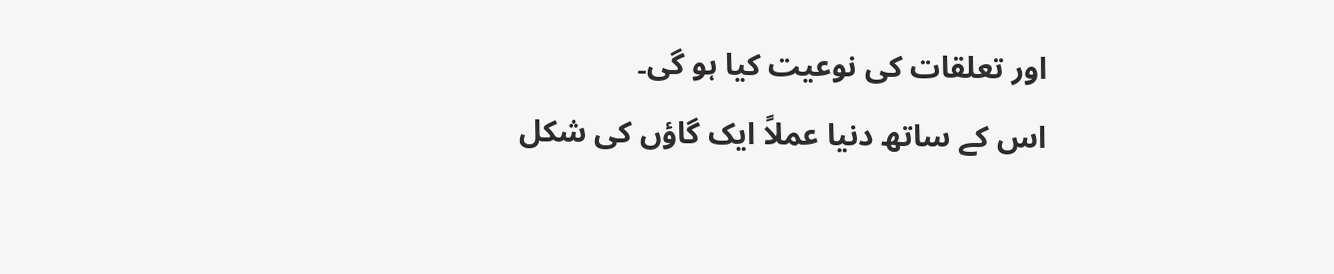اور تعلقات کی نوعیت کیا ہو گی۔
اس کے ساتھ دنیا عملاً ایک گاؤں کی شکل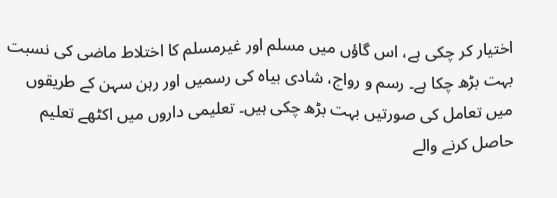اختیار کر چکی ہے، اس گاؤں میں مسلم اور غیرمسلم کا اختلاط ماضی کی نسبت بہت بڑھ چکا ہے۔ رسم و رواج، شادی بیاہ کی رسمیں اور رہن سہن کے طریقوں میں تعامل کی صورتیں بہت بڑھ چکی ہیں۔ تعلیمی داروں میں اکٹھے تعلیم حاصل کرنے والے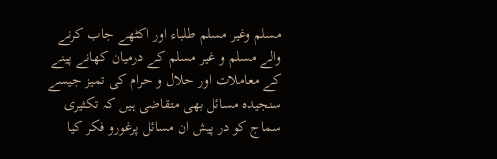مسلم وغیر مسلم طلباء اور اکٹھے جاب کرنے والے مسلم و غیر مسلم کے درمیان کھانے پینے کے معاملات اور حلال و حرام کی تمیز جیسے سنجیدہ مسائل بھی متقاضی ہیں کہ تکثیری سماج کو در پیش ان مسائل پرغورو فکر کیا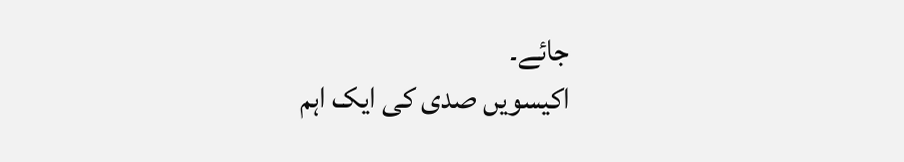جائے۔
اکیسویں صدی کی ایک اہم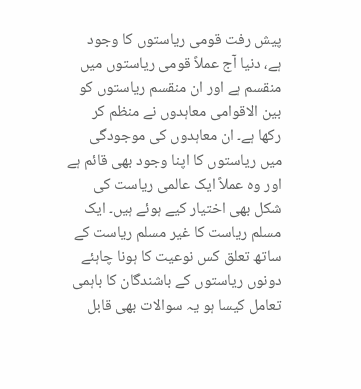پیش رفت قومی ریاستوں کا وجود ہے، دنیا آج عملاً قومی ریاستوں میں منقسم ہے اور ان منقسم ریاستوں کو بین الاقوامی معاہدوں نے منظم کر رکھا ہے۔ ان معاہدوں کی موجودگی میں ریاستوں کا اپنا وجود بھی قائم ہے اور وہ عملاً ایک عالمی ریاست کی شکل بھی اختیار کیے ہوئے ہیں۔ ایک مسلم ریاست کا غیر مسلم ریاست کے ساتھ تعلق کس نوعیت کا ہونا چاہئے دونوں ریاستوں کے باشندگان کا باہمی تعامل کیسا ہو یہ سوالات بھی قابل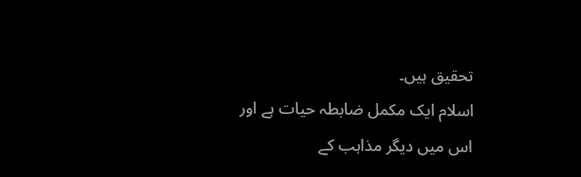تحقیق ہیں۔
اسلام ایک مکمل ضابطہ حیات ہے اور اس میں دیگر مذاہب کے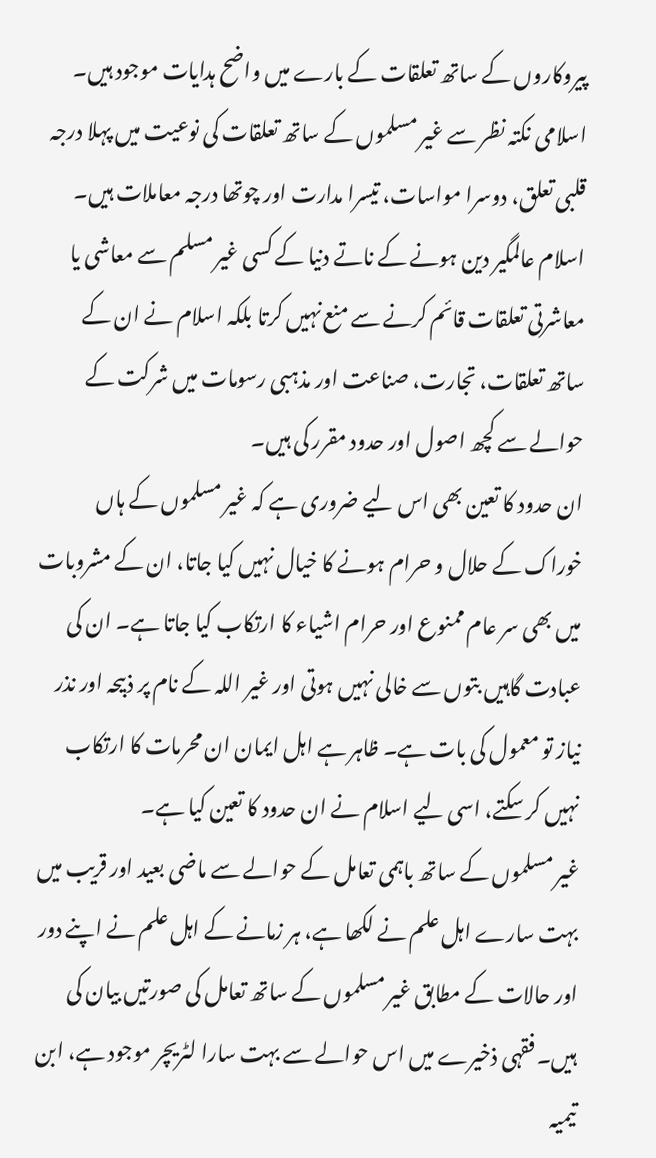پیروکاروں کے ساتھ تعلقات کے بارے میں واضح ہدایات موجود ہیں۔ اسلامی نکتہ نظر سے غیر مسلموں کے ساتھ تعلقات کی نوعیت میں پہلا درجہ قلبی تعلق، دوسرا مواسات، تیسرا مدارت اور چوتھا درجہ معاملات ہیں۔ اسلام عالمگیر دین ہونے کے ناتے دنیا کے کسی غیر مسلم سے معاشی یا معاشرتی تعلقات قائم کرنے سے منع نہیں کرتا بلکہ اسلام نے ان کے ساتھ تعلقات، تجارت، صناعت اور مذہبی رسومات میں شرکت کے حوالے سے کچھ اصول اور حدود مقرر کی ہیں۔
ان حدود کا تعین بھی اس لیے ضروری ہے کہ غیر مسلموں کے ہاں خوراک کے حلال و حرام ہونے کا خیال نہیں کیا جاتا، ان کے مشروبات میں بھی سر عام ممنوع اور حرام اشیاء کا ارتکاب کیا جاتا ہے۔ ان کی عبادت گاہیں بتوں سے خالی نہیں ہوتی اور غیر اللہ کے نام پر ذبیحہ اور نذر نیاز تو معمول کی بات ہے۔ ظاہر ہے اہل ایمان ان محرمات کا ارتکاب نہیں کر سکتے، اسی لیے اسلام نے ان حدود کا تعین کیا ہے۔
غیر مسلموں کے ساتھ باہمی تعامل کے حوالے سے ماضی بعید اور قریب میں بہت سارے اہل علم نے لکھا ہے، ہر زمانے کے اہل علم نے اپنے دور اور حالات کے مطابق غیر مسلموں کے ساتھ تعامل کی صورتیں بیان کی ہیں۔ فقہی ذخیرے میں اس حوالے سے بہت سارا لٹریچر موجود ہے، ابن تیمیہ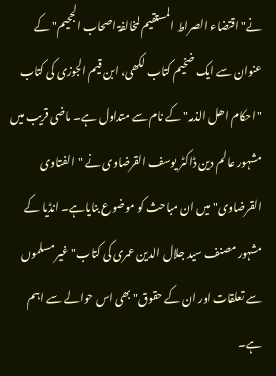نے"اقتضاء الصراط المستقیم لمخالفۃ اصحاب الجحیم" کے عنوان سے ایک ضخیم کتاب لکھی، ابن قیم الجوزی کی کتاب "احکام اھل الذمہ" کے نام سے متداول ہے۔ ماضی قریب میں مشہور عالم دین ڈاکٹر یوسف القرضاوی نے "الفتاوی القرضاوی" میں ان مباحث کو موضوع بنایاہے۔ انڈیا کے مشہور مصنف سید جلال الدین عمری کی کتاب"غیر مسلموں سے تعلقات اور ان کے حقوق"بھی اس حوالے سے اہم ہے۔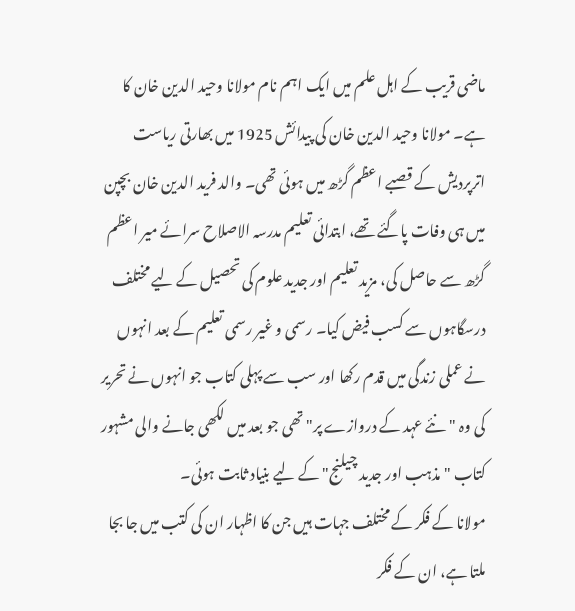ماضی قریب کے اہل علم میں ایک اہم نام مولانا وحید الدین خان کا ہے۔ مولانا وحید الدین خان کی پیدائش 1925 میں بھارتی ریاست اترپردیش کے قصبے اعظم گڑھ میں ہوئی تھی۔ والد فرید الدین خان بچپن میں ہی وفات پاگئے تھے، ابتدائی تعلیم مدرسہ الاصلاح سرائے میر اعظم گڑھ سے حاصل کی، مزید تعلیم اور جدید علوم کی تحصیل کے لیے مختلف درسگاہوں سے کسب فیض کیا۔ رسمی و غیر رسمی تعلیم کے بعد انہوں نے عملی زندگی میں قدم رکھا اور سب سے پہلی کتاب جو انہوں نے تحریر کی وہ "نئے عہد کے دروازے پر" تھی جو بعد میں لکھی جانے والی مشہور کتاب "مذہب اور جدید چیلنج" کے لیے بنیاد ثابت ہوئی۔
مولانا کے فکر کے مختلف جہات ہیں جن کا اظہار ان کی کتب میں جا بجا ملتا ہے، ان کے فکر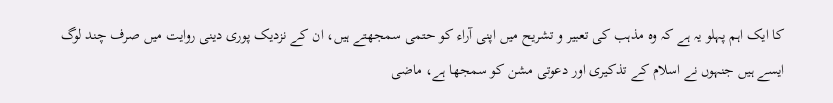کا ایک اہم پہلو یہ ہے کہ وہ مذہب کی تعبیر و تشریح میں اپنی آراء کو حتمی سمجھتے ہیں، ان کے نزدیک پوری دینی روایت میں صرف چند لوگ ایسے ہیں جنہوں نے اسلام کے تذکیری اور دعوتی مشن کو سمجھا ہے، ماضی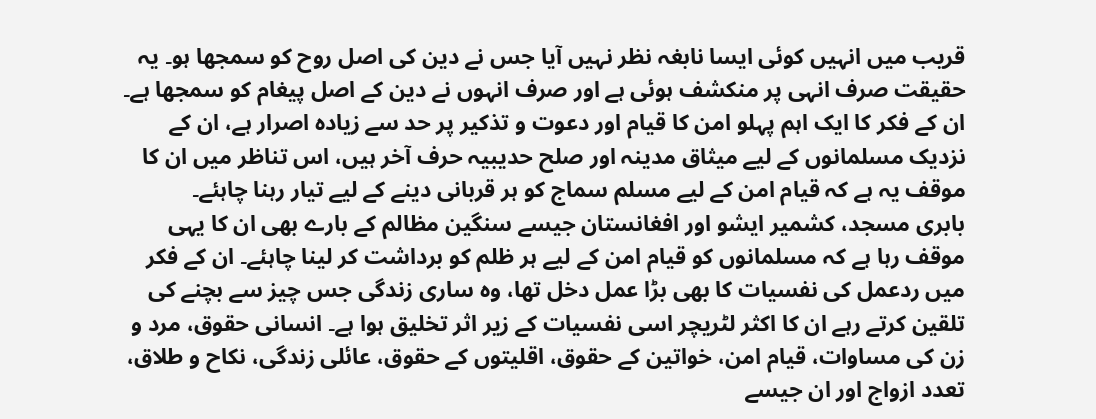قریب میں انہیں کوئی ایسا نابغہ نظر نہیں آیا جس نے دین کی اصل روح کو سمجھا ہو۔ یہ حقیقت صرف انہی پر منکشف ہوئی ہے اور صرف انہوں نے دین کے اصل پیغام کو سمجھا ہے۔ ان کے فکر کا ایک اہم پہلو امن کا قیام اور دعوت و تذکیر پر حد سے زیادہ اصرار ہے، ان کے نزدیک مسلمانوں کے لیے میثاق مدینہ اور صلح حدیبیہ حرف آخر ہیں، اس تناظر میں ان کا موقف یہ ہے کہ قیام امن کے لیے مسلم سماج کو ہر قربانی دینے کے لیے تیار رہنا چاہئے۔
بابری مسجد، کشمیر ایشو اور افغانستان جیسے سنگین مظالم کے بارے بھی ان کا یہی موقف رہا ہے کہ مسلمانوں کو قیام امن کے لیے ہر ظلم کو برداشت کر لینا چاہئے۔ ان کے فکر میں ردعمل کی نفسیات کا بھی بڑا عمل دخل تھا، وہ ساری زندگی جس چیز سے بچنے کی تلقین کرتے رہے ان کا اکثر لٹریچر اسی نفسیات کے زیر اثر تخلیق ہوا ہے۔ انسانی حقوق، مرد و زن کی مساوات، قیام امن، خواتین کے حقوق، اقلیتوں کے حقوق، عائلی زندگی، نکاح و طلاق، تعدد ازواج اور ان جیسے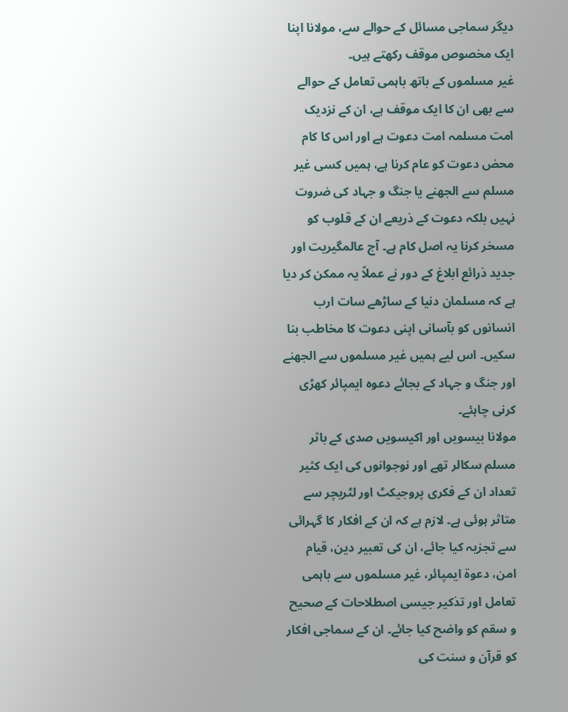دیگر سماجی مسائل کے حوالے سے، مولانا اپنا ایک مخصوص موقف رکھتے ہیں۔
غیر مسلموں کے باتھ باہمی تعامل کے حوالے سے بھی ان کا ایک موقف ہے، ان کے نزدیک امت مسلمہ امت دعوت ہے اور اس کا کام محض دعوت کو عام کرنا ہے، ہمیں کسی غیر مسلم سے الجھنے یا جنگ و جہاد کی ضروت نہیں بلکہ دعوت کے ذریعے ان کے قلوب کو مسخر کرنا یہ اصل کام ہے۔ آج عالمگیریت اور جدید ذرائع ابلاغ کے دور نے عملاً یہ ممکن کر دیا ہے کہ مسلمان دنیا کے ساڑھے سات ارب انسانوں کو بآسانی اپنی دعوت کا مخاطب بنا سکیں۔ اس لیے ہمیں غیر مسلموں سے الجھنے اور جنگ و جہاد کے بجائے دعوہ ایمپائر کھڑی کرنی چاہئے۔
مولانا بیسویں اور اکیسویں صدی کے باثر مسلم سکالر تھے اور نوجوانوں کی ایک کثیر تعداد ان کے فکری پروجیکٹ اور لٹریچر سے متاثر ہوئی ہے۔ لازم ہے کہ ان کے افکار کا گہرائی سے تجزیہ کیا جائے، ان کی تعبیر دین، قیام امن، دعوۃ ایمپائر، غیر مسلموں سے باہمی تعامل اور تذکیر جیسی اصطلاحات کے صحیح و سقم کو واضح کیا جائے۔ ان کے سماجی افکار کو قرآن و سنت کی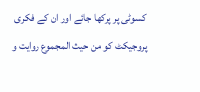کسوٹی پر پرکھا جائے اور ان کے فکری پروجیکٹ کو من حیث المجموع روایت و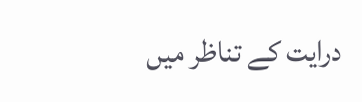درایت کے تناظر میں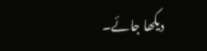دیکھا جائے۔